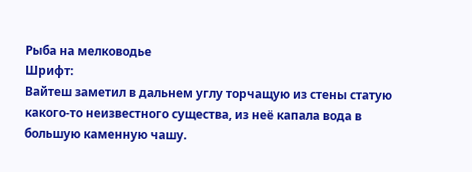Рыба на мелководье
Шрифт:
Вайтеш заметил в дальнем углу торчащую из стены статую какого-то неизвестного существа, из неё капала вода в большую каменную чашу.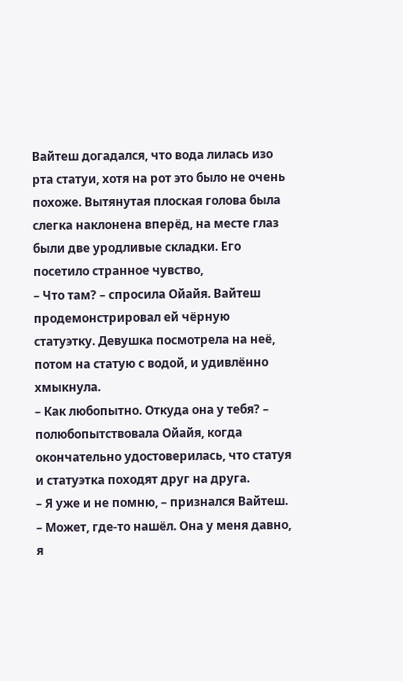Вайтеш догадался, что вода лилась изо рта статуи, хотя на рот это было не очень похоже. Вытянутая плоская голова была слегка наклонена вперёд, на месте глаз были две уродливые складки. Его посетило странное чувство,
– Что там? – спросила Ойайя. Вайтеш продемонстрировал ей чёрную статуэтку. Девушка посмотрела на неё, потом на статую с водой, и удивлённо хмыкнула.
– Как любопытно. Откуда она у тебя? – полюбопытствовала Ойайя, когда окончательно удостоверилась, что статуя и статуэтка походят друг на друга.
– Я уже и не помню, – признался Вайтеш. – Может, где-то нашёл. Она у меня давно, я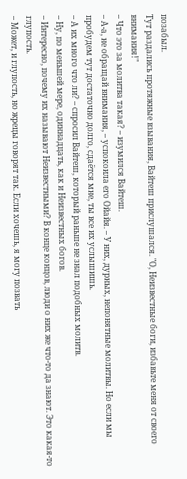позабыл.
Тут раздались протяжные взывания, Вайтеш прислушался. "О, Неизвестные боги, избавьте меня от своего внимания!"
– Что это за молитва такая? – изумился Вайтеш.
– А-а, не обращай внимания, – успокоила его Ойайя. – У них, дурных, непонятные молитвы. Но если мы пробудем тут достаточно долго, сдаётся мне, ты все их услышишь.
– А их много что ли? – спросил Вайтеш, который раньше не знал подобных молитв.
– Ну, по меньшей мере, одиннадцать, как и Неизвестных богов.
– Интересно, почему их называют Неизвестными? В конце концов, люди о них же что-то да знают. Это какая-то глупость.
– Может, и глупость, но жрецы говорят так. Если хочешь, я могу позвать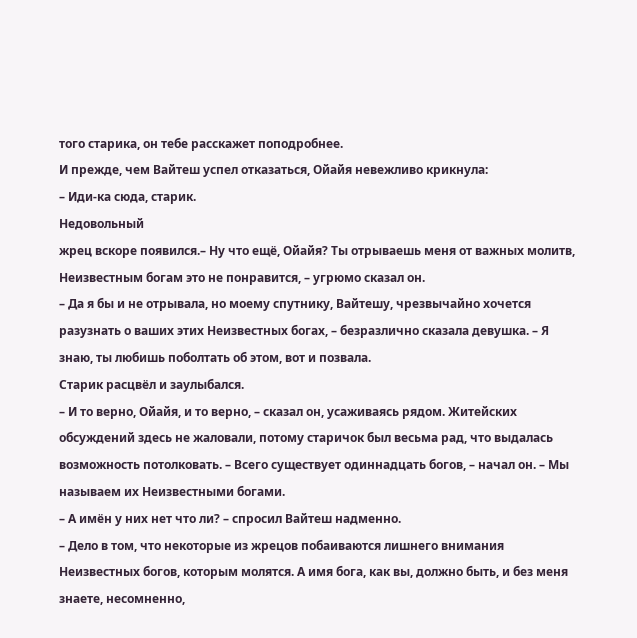того старика, он тебе расскажет поподробнее.
И прежде, чем Вайтеш успел отказаться, Ойайя невежливо крикнула:
– Иди-ка сюда, старик.
Недовольный
жрец вскоре появился.– Ну что ещё, Ойайя? Ты отрываешь меня от важных молитв, Неизвестным богам это не понравится, – угрюмо сказал он.
– Да я бы и не отрывала, но моему спутнику, Вайтешу, чрезвычайно хочется разузнать о ваших этих Неизвестных богах, – безразлично сказала девушка. – Я знаю, ты любишь поболтать об этом, вот и позвала.
Старик расцвёл и заулыбался.
– И то верно, Ойайя, и то верно, – сказал он, усаживаясь рядом. Житейских обсуждений здесь не жаловали, потому старичок был весьма рад, что выдалась возможность потолковать. – Всего существует одиннадцать богов, – начал он. – Мы называем их Неизвестными богами.
– А имён у них нет что ли? – спросил Вайтеш надменно.
– Дело в том, что некоторые из жрецов побаиваются лишнего внимания Неизвестных богов, которым молятся. А имя бога, как вы, должно быть, и без меня знаете, несомненно,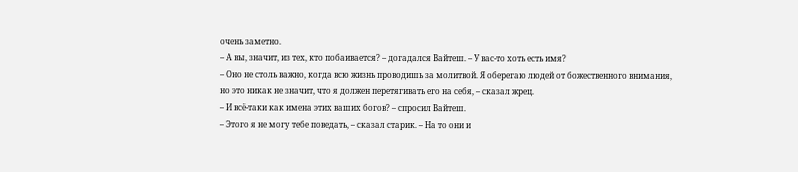очень заметно.
– А вы, значит, из тех, кто побаивается? – догадался Вайтеш. – У вас-то хоть есть имя?
– Оно не столь важно, когда всю жизнь проводишь за молитвой. Я оберегаю людей от божественного внимания, но это никак не значит, что я должен перетягивать его на себя, – сказал жрец.
– И всё-таки как имена этих ваших богов? – спросил Вайтеш.
– Этого я не могу тебе поведать, – сказал старик. – На то они и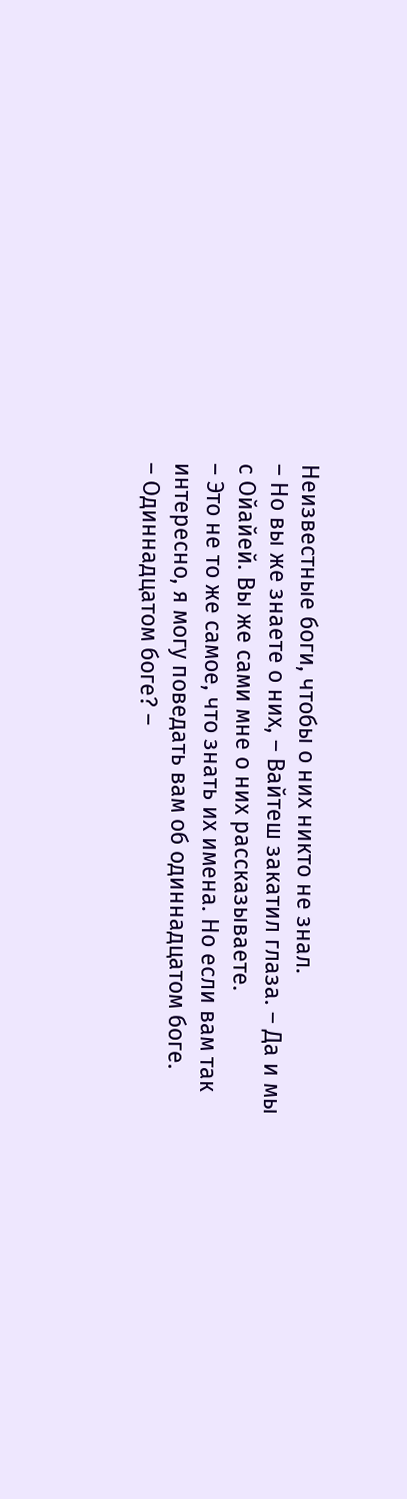Неизвестные боги, чтобы о них никто не знал.
– Но вы же знаете о них, – Вайтеш закатил глаза. – Да и мы с Ойайей. Вы же сами мне о них рассказываете.
– Это не то же самое, что знать их имена. Но если вам так интересно, я могу поведать вам об одиннадцатом боге.
– Одиннадцатом боге? –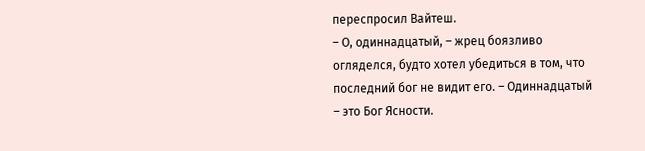переспросил Вайтеш.
– О, одиннадцатый, – жрец боязливо огляделся, будто хотел убедиться в том, что последний бог не видит его. – Одиннадцатый – это Бог Ясности.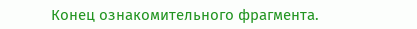Конец ознакомительного фрагмента.